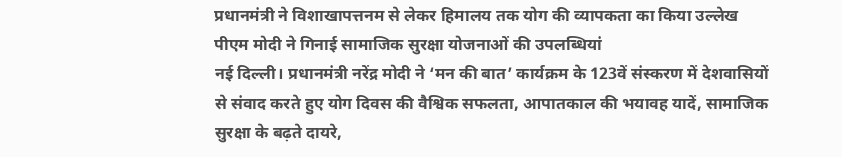प्रधानमंत्री ने विशाखापत्तनम से लेकर हिमालय तक योग की व्यापकता का किया उल्लेख
पीएम मोदी ने गिनाई सामाजिक सुरक्षा योजनाओं की उपलब्धियां
नई दिल्ली। प्रधानमंत्री नरेंद्र मोदी ने ‘मन की बात’ कार्यक्रम के 123वें संस्करण में देशवासियों से संवाद करते हुए योग दिवस की वैश्विक सफलता, आपातकाल की भयावह यादें, सामाजिक सुरक्षा के बढ़ते दायरे,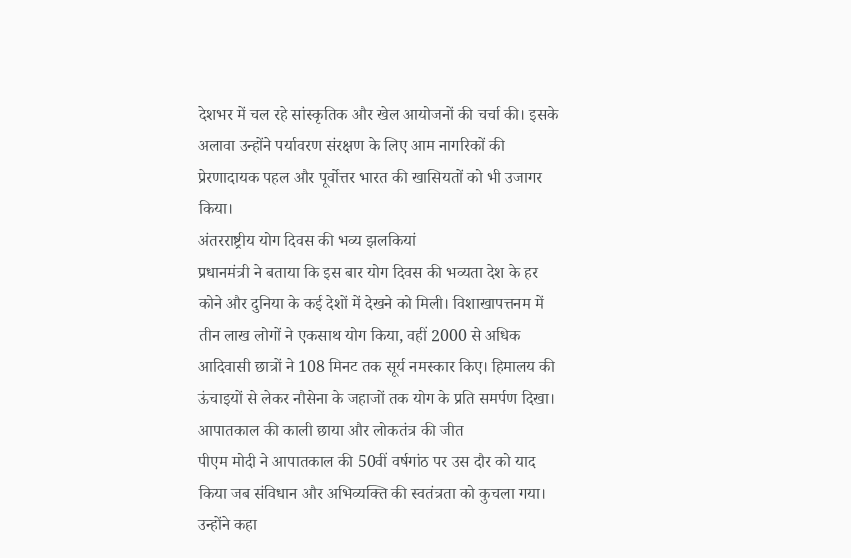देशभर में चल रहे सांस्कृतिक और खेल आयोजनों की चर्चा की। इसके अलावा उन्होंने पर्यावरण संरक्षण के लिए आम नागरिकों की प्रेरणादायक पहल और पूर्वोत्तर भारत की खासियतों को भी उजागर किया।
अंतरराष्ट्रीय योग दिवस की भव्य झलकियां
प्रधानमंत्री ने बताया कि इस बार योग दिवस की भव्यता देश के हर कोने और दुनिया के कई देशों में देखने को मिली। विशाखापत्तनम में तीन लाख लोगों ने एकसाथ योग किया, वहीं 2000 से अधिक आदिवासी छात्रों ने 108 मिनट तक सूर्य नमस्कार किए। हिमालय की ऊंचाइयों से लेकर नौसेना के जहाजों तक योग के प्रति समर्पण दिखा।
आपातकाल की काली छाया और लोकतंत्र की जीत
पीएम मोदी ने आपातकाल की 50वीं वर्षगांठ पर उस दौर को याद किया जब संविधान और अभिव्यक्ति की स्वतंत्रता को कुचला गया। उन्होंने कहा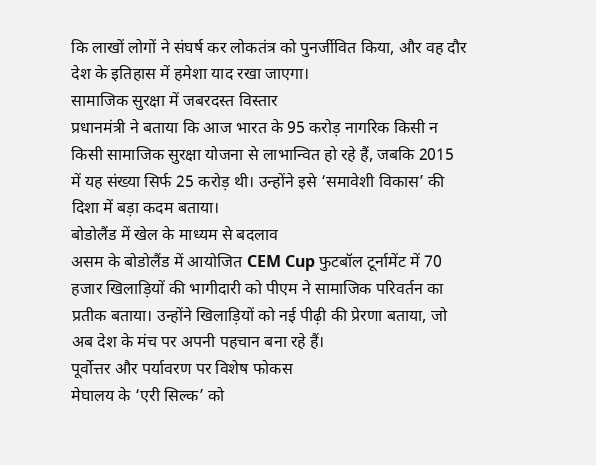कि लाखों लोगों ने संघर्ष कर लोकतंत्र को पुनर्जीवित किया, और वह दौर देश के इतिहास में हमेशा याद रखा जाएगा।
सामाजिक सुरक्षा में जबरदस्त विस्तार
प्रधानमंत्री ने बताया कि आज भारत के 95 करोड़ नागरिक किसी न किसी सामाजिक सुरक्षा योजना से लाभान्वित हो रहे हैं, जबकि 2015 में यह संख्या सिर्फ 25 करोड़ थी। उन्होंने इसे ‘समावेशी विकास’ की दिशा में बड़ा कदम बताया।
बोडोलैंड में खेल के माध्यम से बदलाव
असम के बोडोलैंड में आयोजित CEM Cup फुटबॉल टूर्नामेंट में 70 हजार खिलाड़ियों की भागीदारी को पीएम ने सामाजिक परिवर्तन का प्रतीक बताया। उन्होंने खिलाड़ियों को नई पीढ़ी की प्रेरणा बताया, जो अब देश के मंच पर अपनी पहचान बना रहे हैं।
पूर्वोत्तर और पर्यावरण पर विशेष फोकस
मेघालय के ‘एरी सिल्क’ को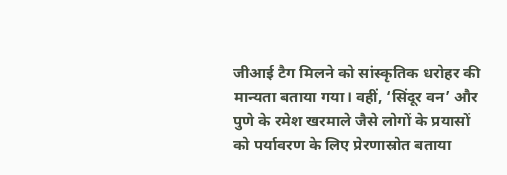जीआई टैग मिलने को सांस्कृतिक धरोहर की मान्यता बताया गया। वहीं, ‘सिंदूर वन’ और पुणे के रमेश खरमाले जैसे लोगों के प्रयासों को पर्यावरण के लिए प्रेरणास्रोत बताया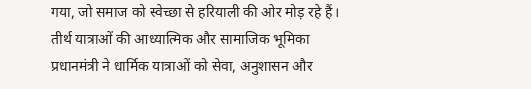गया, जो समाज को स्वेच्छा से हरियाली की ओर मोड़ रहे हैं।
तीर्थ यात्राओं की आध्यात्मिक और सामाजिक भूमिका
प्रधानमंत्री ने धार्मिक यात्राओं को सेवा, अनुशासन और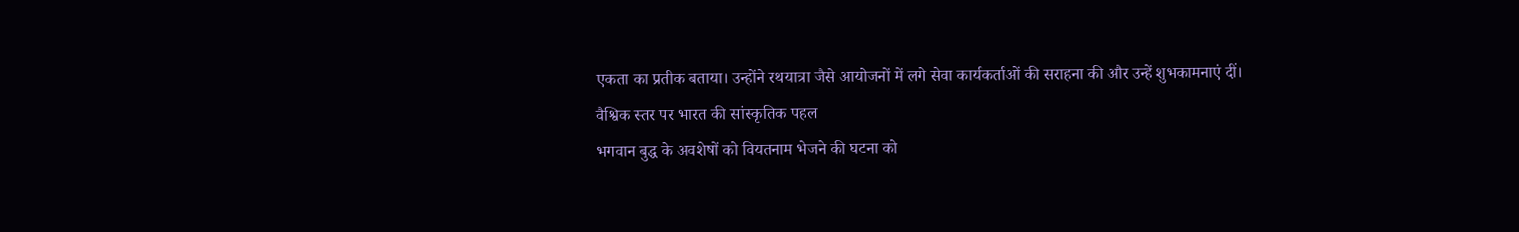एकता का प्रतीक बताया। उन्होंने रथयात्रा जैसे आयोजनों में लगे सेवा कार्यकर्ताओं की सराहना की और उन्हें शुभकामनाएं दीं।
वैश्विक स्तर पर भारत की सांस्कृतिक पहल
भगवान बुद्ध के अवशेषों को वियतनाम भेजने की घटना को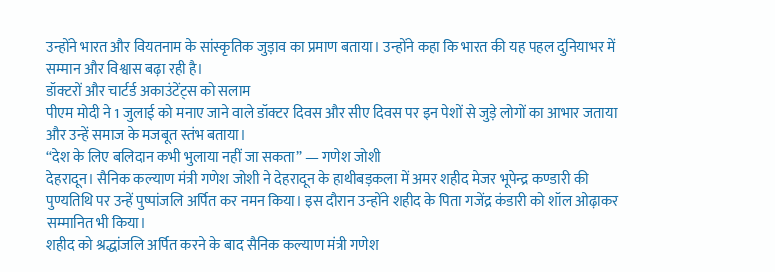उन्होंने भारत और वियतनाम के सांस्कृतिक जुड़ाव का प्रमाण बताया। उन्होंने कहा कि भारत की यह पहल दुनियाभर में सम्मान और विश्वास बढ़ा रही है।
डॉक्टरों और चार्टर्ड अकाउंटेंट्स को सलाम
पीएम मोदी ने 1 जुलाई को मनाए जाने वाले डॉक्टर दिवस और सीए दिवस पर इन पेशों से जुड़े लोगों का आभार जताया और उन्हें समाज के मजबूत स्तंभ बताया।
“देश के लिए बलिदान कभी भुलाया नहीं जा सकता” — गणेश जोशी
देहरादून। सैनिक कल्याण मंत्री गणेश जोशी ने देहरादून के हाथीबड़कला में अमर शहीद मेजर भूपेन्द्र कण्डारी की पुण्यतिथि पर उन्हें पुष्पांजलि अर्पित कर नमन किया। इस दौरान उन्होंने शहीद के पिता गजेंद्र कंडारी को शॉल ओढ़ाकर सम्मानित भी किया।
शहीद को श्रद्धांजलि अर्पित करने के बाद सैनिक कल्याण मंत्री गणेश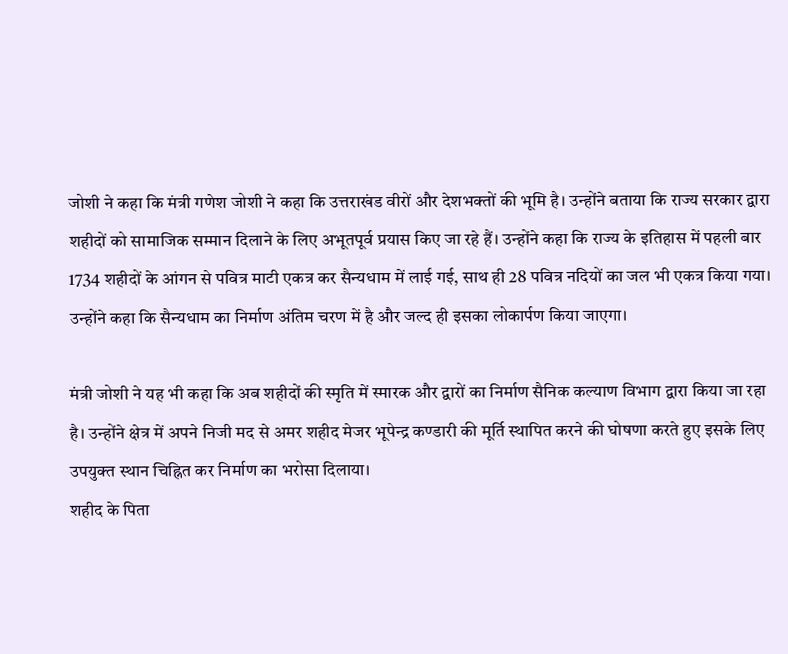जोशी ने कहा कि मंत्री गणेश जोशी ने कहा कि उत्तराखंड वीरों और देशभक्तों की भूमि है। उन्होंने बताया कि राज्य सरकार द्वारा शहीदों को सामाजिक सम्मान दिलाने के लिए अभूतपूर्व प्रयास किए जा रहे हैं। उन्होंने कहा कि राज्य के इतिहास में पहली बार 1734 शहीदों के आंगन से पवित्र माटी एकत्र कर सैन्यधाम में लाई गई, साथ ही 28 पवित्र नदियों का जल भी एकत्र किया गया। उन्होंने कहा कि सैन्यधाम का निर्माण अंतिम चरण में है और जल्द ही इसका लोकार्पण किया जाएगा।

मंत्री जोशी ने यह भी कहा कि अब शहीदों की स्मृति में स्मारक और द्वारों का निर्माण सैनिक कल्याण विभाग द्वारा किया जा रहा है। उन्होंने क्षेत्र में अपने निजी मद से अमर शहीद मेजर भूपेन्द्र कण्डारी की मूर्ति स्थापित करने की घोषणा करते हुए इसके लिए उपयुक्त स्थान चिह्नित कर निर्माण का भरोसा दिलाया।
शहीद के पिता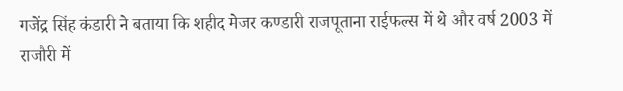गजेंद्र सिंह कंडारी ने बताया कि शहीद मेजर कण्डारी राजपूताना राईफल्स में थे और वर्ष 2003 में राजौरी में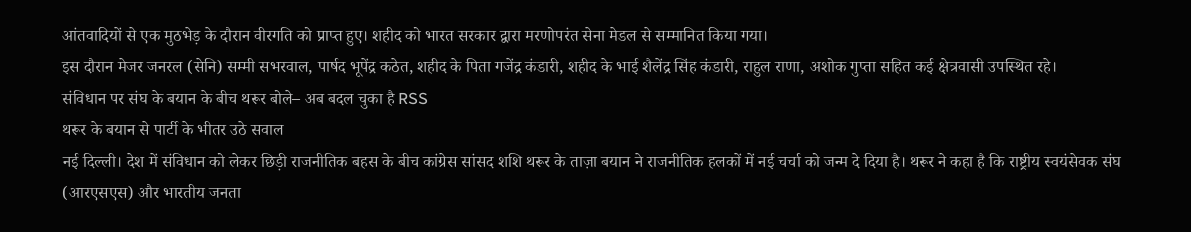आंतवादियों से एक मुठभेड़ के दौरान वीरगति को प्राप्त हुए। शहीद को भारत सरकार द्वारा मरणोपरंत सेना मेडल से सम्मानित किया गया।
इस दौरान मेजर जनरल (सेनि) सम्मी सभरवाल, पार्षद भूपेंद्र कठेत, शहीद के पिता गजेंद्र कंडारी, शहीद के भाई शैलेंद्र सिंह कंडारी, राहुल राणा, अशोक गुप्ता सहित कई क्षेत्रवासी उपस्थित रहे।
संविधान पर संघ के बयान के बीच थरूर बोले– अब बदल चुका है RSS
थरूर के बयान से पार्टी के भीतर उठे सवाल
नई दिल्ली। देश में संविधान को लेकर छिड़ी राजनीतिक बहस के बीच कांग्रेस सांसद शशि थरूर के ताज़ा बयान ने राजनीतिक हलकों में नई चर्चा को जन्म दे दिया है। थरूर ने कहा है कि राष्ट्रीय स्वयंसेवक संघ (आरएसएस) और भारतीय जनता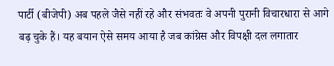पार्टी (बीजेपी) अब पहले जैसे नहीं रहे और संभवतः वे अपनी पुरानी विचारधारा से आगे बढ़ चुके हैं। यह बयान ऐसे समय आया है जब कांग्रेस और विपक्षी दल लगातार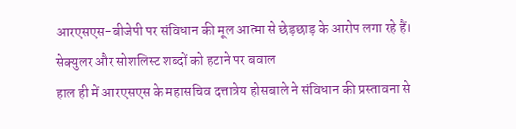आरएसएस-बीजेपी पर संविधान की मूल आत्मा से छेड़छाड़ के आरोप लगा रहे हैं।
सेक्युलर और सोशलिस्ट शब्दों को हटाने पर बवाल
हाल ही में आरएसएस के महासचिव दत्तात्रेय होसबाले ने संविधान की प्रस्तावना से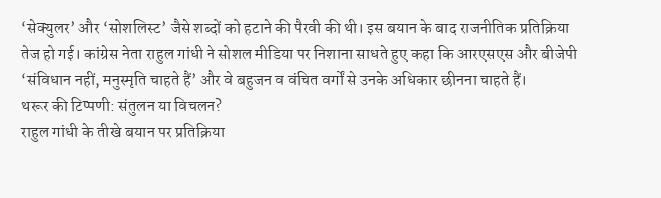‘सेक्युलर’ और ‘सोशलिस्ट’ जैसे शब्दों को हटाने की पैरवी की थी। इस बयान के बाद राजनीतिक प्रतिक्रिया तेज हो गई। कांग्रेस नेता राहुल गांधी ने सोशल मीडिया पर निशाना साधते हुए कहा कि आरएसएस और बीजेपी ‘संविधान नहीं, मनुस्मृति चाहते हैं’ और वे बहुजन व वंचित वर्गों से उनके अधिकार छीनना चाहते हैं।
थरूर की टिप्पणी: संतुलन या विचलन?
राहुल गांधी के तीखे बयान पर प्रतिक्रिया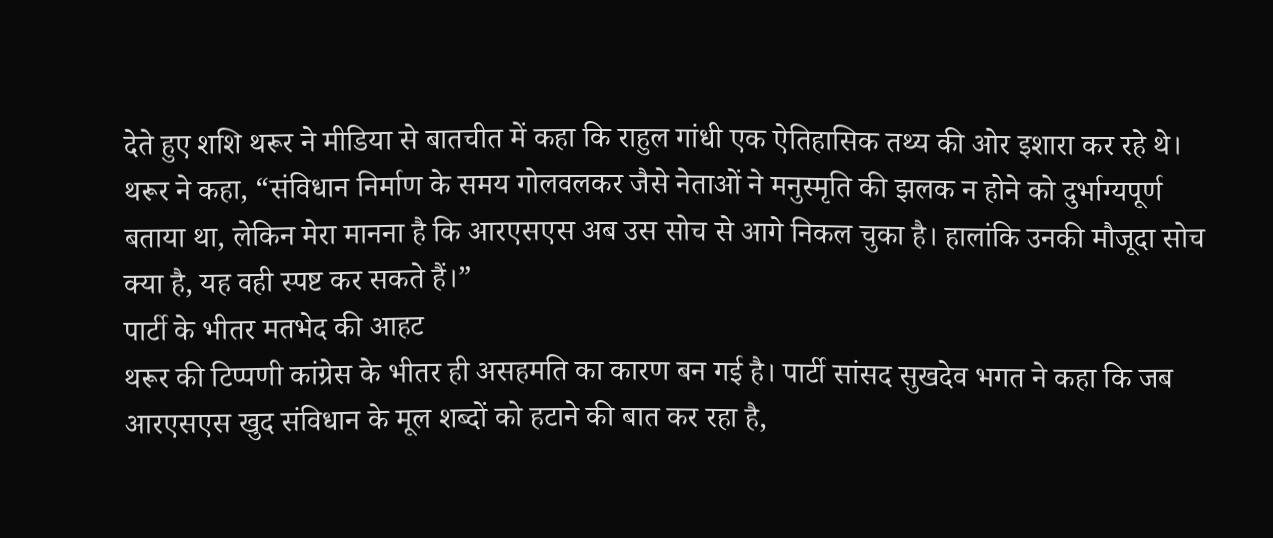देते हुए शशि थरूर ने मीडिया से बातचीत में कहा कि राहुल गांधी एक ऐतिहासिक तथ्य की ओर इशारा कर रहे थे। थरूर ने कहा, “संविधान निर्माण के समय गोलवलकर जैसे नेताओं ने मनुस्मृति की झलक न होने को दुर्भाग्यपूर्ण बताया था, लेकिन मेरा मानना है कि आरएसएस अब उस सोच से आगे निकल चुका है। हालांकि उनकी मौजूदा सोच क्या है, यह वही स्पष्ट कर सकते हैं।”
पार्टी के भीतर मतभेद की आहट
थरूर की टिप्पणी कांग्रेस के भीतर ही असहमति का कारण बन गई है। पार्टी सांसद सुखदेव भगत ने कहा कि जब आरएसएस खुद संविधान के मूल शब्दों को हटाने की बात कर रहा है,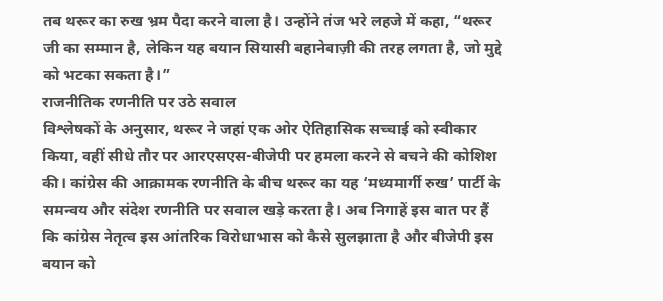तब थरूर का रुख भ्रम पैदा करने वाला है। उन्होंने तंज भरे लहजे में कहा, “थरूर जी का सम्मान है, लेकिन यह बयान सियासी बहानेबाज़ी की तरह लगता है, जो मुद्दे को भटका सकता है।”
राजनीतिक रणनीति पर उठे सवाल
विश्लेषकों के अनुसार, थरूर ने जहां एक ओर ऐतिहासिक सच्चाई को स्वीकार किया, वहीं सीधे तौर पर आरएसएस-बीजेपी पर हमला करने से बचने की कोशिश की। कांग्रेस की आक्रामक रणनीति के बीच थरूर का यह ‘मध्यमार्गी रुख’ पार्टी के समन्वय और संदेश रणनीति पर सवाल खड़े करता है। अब निगाहें इस बात पर हैं कि कांग्रेस नेतृत्व इस आंतरिक विरोधाभास को कैसे सुलझाता है और बीजेपी इस बयान को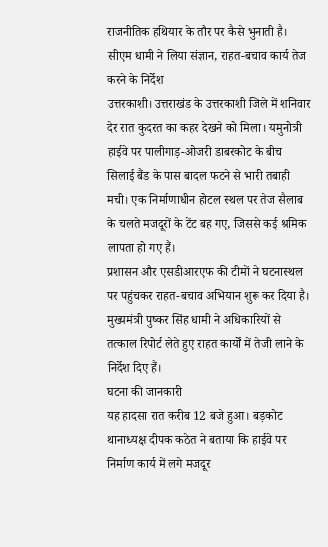राजनीतिक हथियार के तौर पर कैसे भुनाती है।
सीएम धामी ने लिया संज्ञान, राहत-बचाव कार्य तेज करने के निर्देश
उत्तरकाशी। उत्तराखंड के उत्तरकाशी जिले में शनिवार देर रात कुदरत का कहर देखने को मिला। यमुनोत्री हाईवे पर पालीगाड़-ओजरी डाबरकोट के बीच सिलाई बैंड के पास बादल फटने से भारी तबाही मची। एक निर्माणाधीन होटल स्थल पर तेज सैलाब के चलते मजदूरों के टेंट बह गए, जिससे कई श्रमिक लापता हो गए हैं।
प्रशासन और एसडीआरएफ की टीमों ने घटनास्थल पर पहुंचकर राहत-बचाव अभियान शुरू कर दिया है। मुख्यमंत्री पुष्कर सिंह धामी ने अधिकारियों से तत्काल रिपोर्ट लेते हुए राहत कार्यों में तेजी लाने के निर्देश दिए हैं।
घटना की जानकारी
यह हादसा रात करीब 12 बजे हुआ। बड़कोट थानाध्यक्ष दीपक कठेत ने बताया कि हाईवे पर निर्माण कार्य में लगे मजदूर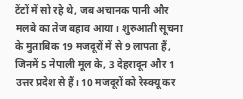टेंटों में सो रहे थे, जब अचानक पानी और मलबे का तेज बहाव आया। शुरुआती सूचना के मुताबिक 19 मजदूरों में से 9 लापता हैं, जिनमें 5 नेपाली मूल के, 3 देहरादून और 1 उत्तर प्रदेश से हैं। 10 मजदूरों को रेस्क्यू कर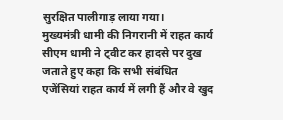सुरक्षित पालीगाड़ लाया गया।
मुख्यमंत्री धामी की निगरानी में राहत कार्य
सीएम धामी ने ट्वीट कर हादसे पर दुख जताते हुए कहा कि सभी संबंधित एजेंसियां राहत कार्य में लगी हैं और वे खुद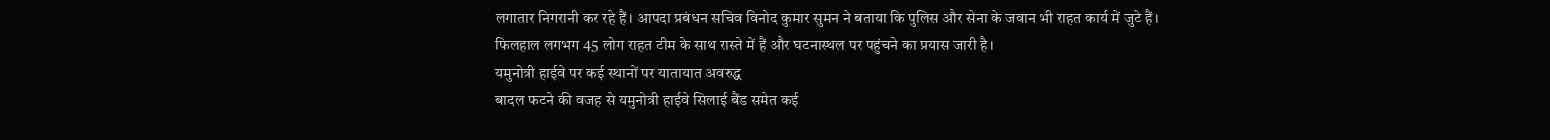लगातार निगरानी कर रहे हैं। आपदा प्रबंधन सचिव विनोद कुमार सुमन ने बताया कि पुलिस और सेना के जवान भी राहत कार्य में जुटे हैं। फिलहाल लगभग 45 लोग राहत टीम के साथ रास्ते में हैं और घटनास्थल पर पहुंचने का प्रयास जारी है।
यमुनोत्री हाईवे पर कई स्थानों पर यातायात अवरुद्ध
बादल फटने की वजह से यमुनोत्री हाईवे सिलाई बैंड समेत कई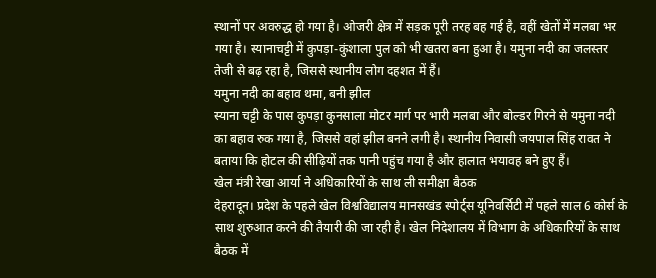स्थानों पर अवरुद्ध हो गया है। ओजरी क्षेत्र में सड़क पूरी तरह बह गई है, वहीं खेतों में मलबा भर गया है। स्यानाचट्टी में कुपड़ा-कुंशाला पुल को भी खतरा बना हुआ है। यमुना नदी का जलस्तर तेजी से बढ़ रहा है, जिससे स्थानीय लोग दहशत में हैं।
यमुना नदी का बहाव थमा, बनी झील
स्याना चट्टी के पास कुपड़ा कुनसाला मोटर मार्ग पर भारी मलबा और बोल्डर गिरने से यमुना नदी का बहाव रुक गया है, जिससे वहां झील बनने लगी है। स्थानीय निवासी जयपाल सिंह रावत ने बताया कि होटल की सीढ़ियों तक पानी पहुंच गया है और हालात भयावह बने हुए हैं।
खेल मंत्री रेखा आर्या ने अधिकारियों के साथ ली समीक्षा बैठक
देहरादून। प्रदेश के पहले खेल विश्वविद्यालय मानसखंड स्पोर्ट्स यूनिवर्सिटी में पहले साल 6 कोर्स के साथ शुरुआत करने की तैयारी की जा रही है। खेल निदेशालय में विभाग के अधिकारियों के साथ बैठक में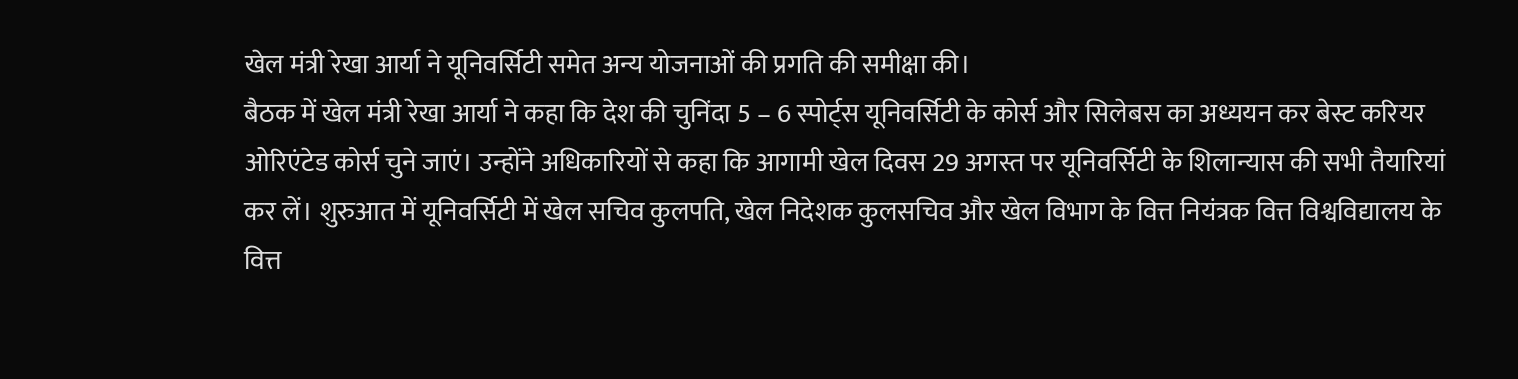खेल मंत्री रेखा आर्या ने यूनिवर्सिटी समेत अन्य योजनाओं की प्रगति की समीक्षा की।
बैठक में खेल मंत्री रेखा आर्या ने कहा कि देश की चुनिंदा 5 – 6 स्पोर्ट्स यूनिवर्सिटी के कोर्स और सिलेबस का अध्ययन कर बेस्ट करियर ओरिएंटेड कोर्स चुने जाएं। उन्होंने अधिकारियों से कहा कि आगामी खेल दिवस 29 अगस्त पर यूनिवर्सिटी के शिलान्यास की सभी तैयारियां कर लें। शुरुआत में यूनिवर्सिटी में खेल सचिव कुलपति, खेल निदेशक कुलसचिव और खेल विभाग के वित्त नियंत्रक वित्त विश्वविद्यालय के वित्त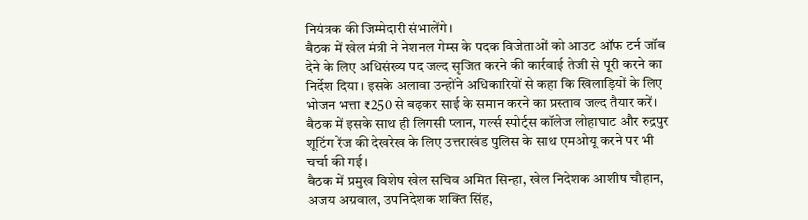नियंत्रक की जिम्मेदारी संभालेंगे।
बैठक में खेल मंत्री ने नेशनल गेम्स के पदक विजेताओं को आउट ऑफ टर्न जॉब देने के लिए अधिसंख्य पद जल्द सृजित करने की कार्रवाई तेजी से पूरी करने का निर्देश दिया। इसके अलावा उन्होंने अधिकारियों से कहा कि खिलाड़ियों के लिए भोजन भत्ता ₹250 से बढ़कर साई के समान करने का प्रस्ताव जल्द तैयार करें। बैठक में इसके साथ ही लिगसी प्लान, गर्ल्स स्पोर्ट्स कॉलेज लोहाघाट और रुद्रपुर शूटिंग रेंज की देखरेख के लिए उत्तराखंड पुलिस के साथ एमओयू करने पर भी चर्चा की गई।
बैठक में प्रमुख विशेष खेल सचिव अमित सिन्हा, खेल निदेशक आशीष चौहान, अजय अग्रवाल, उपनिदेशक शक्ति सिंह,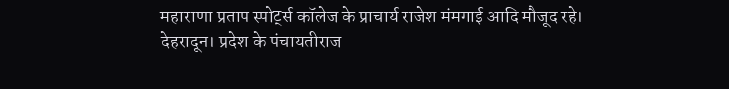महाराणा प्रताप स्पोर्ट्स कॉलेज के प्राचार्य राजेश मंमगाई आदि मौजूद रहे।
देहरादून। प्रदेश के पंचायतीराज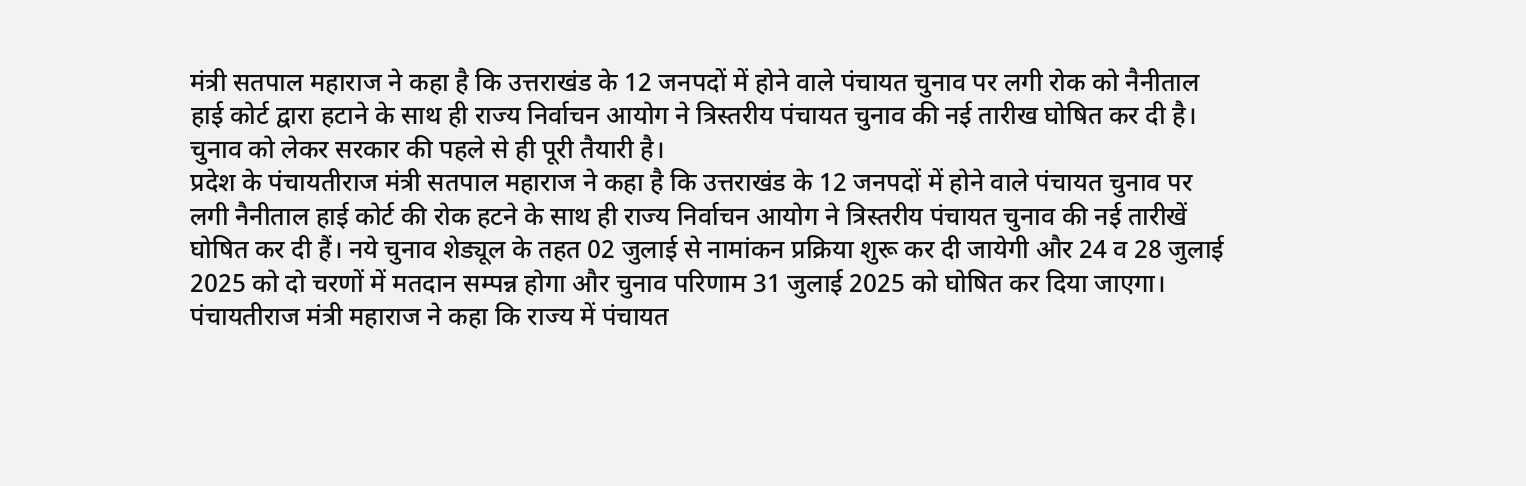मंत्री सतपाल महाराज ने कहा है कि उत्तराखंड के 12 जनपदों में होने वाले पंचायत चुनाव पर लगी रोक को नैनीताल हाई कोर्ट द्वारा हटाने के साथ ही राज्य निर्वाचन आयोग ने त्रिस्तरीय पंचायत चुनाव की नई तारीख घोषित कर दी है। चुनाव को लेकर सरकार की पहले से ही पूरी तैयारी है।
प्रदेश के पंचायतीराज मंत्री सतपाल महाराज ने कहा है कि उत्तराखंड के 12 जनपदों में होने वाले पंचायत चुनाव पर लगी नैनीताल हाई कोर्ट की रोक हटने के साथ ही राज्य निर्वाचन आयोग ने त्रिस्तरीय पंचायत चुनाव की नई तारीखें घोषित कर दी हैं। नये चुनाव शेड्यूल के तहत 02 जुलाई से नामांकन प्रक्रिया शुरू कर दी जायेगी और 24 व 28 जुलाई 2025 को दो चरणों में मतदान सम्पन्न होगा और चुनाव परिणाम 31 जुलाई 2025 को घोषित कर दिया जाएगा।
पंचायतीराज मंत्री महाराज ने कहा कि राज्य में पंचायत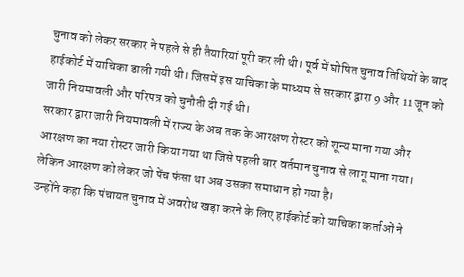चुनाव को लेकर सरकार ने पहले से ही तैयारियां पूरी कर ली थी। पूर्व में घोषित चुनाव तिथियों के बाद हाईकोर्ट में याचिका डाली गयी थी। जिसमें इस याचिका के माध्यम से सरकार द्वारा 9 और 11 जून को जारी नियमावली और परिपत्र को चुनौती दी गई थी।
सरकार द्वारा जारी नियमावली में राज्य के अब तक के आरक्षण रोस्टर को शून्य माना गया और आरक्षण का नया रोस्टर जारी किया गया था जिसे पहली बार वर्तमान चुनाव से लागू माना गया। लेकिन आरक्षण को लेकर जो पेंच फंसा था अब उसका समाधान हो गया है।
उन्होंने कहा कि पंचायत चुनाव में अवरोध खड़ा करने के लिए हाईकोर्ट को याचिका कर्ताओं ने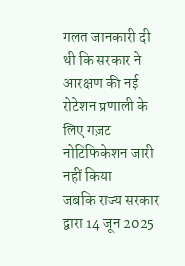गलत जानकारी दी थी कि सरकार ने आरक्षण की नई रोटेशन प्रणाली के लिए गज़ट नोटिफिकेशन जारी नहीं किया
जबकि राज्य सरकार द्वारा 14 जून 2025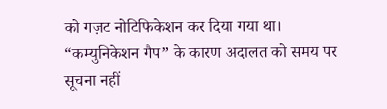को गज़ट नोटिफिकेशन कर दिया गया था। “कम्युनिकेशन गैप” के कारण अदालत को समय पर सूचना नहीं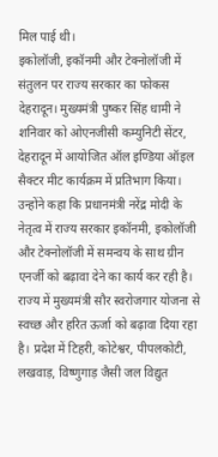मिल पाई थी।
इकोलॉजी, इकॉनमी और टेक्नोलॉजी में संतुलन पर राज्य सरकार का फोकस
देहरादून। मुख्यमंत्री पुष्कर सिंह धामी ने शनिवार को ओएनजीसी कम्युनिटी सेंटर, देहरादून में आयोजित ऑल इण्डिया ऑइल सैक्टर मीट कार्यक्रम में प्रतिभाग किया। उन्होंने कहा कि प्रधानमंत्री नरेंद्र मोदी के नेतृत्व में राज्य सरकार इकॉनमी, इकोलॉजी और टेक्नोलॉजी में समन्वय के साथ ग्रीन एनर्जी को बढ़ावा देने का कार्य कर रही है। राज्य में मुख्यमंत्री सौर स्वरोजगार योजना से स्वच्छ और हरित ऊर्जा को बढ़ावा दिया रहा है। प्रदेश में टिहरी, कोटेश्वर, पीपलकोटी, लखवाड़, विष्णुगाड़ जैसी जल विद्युत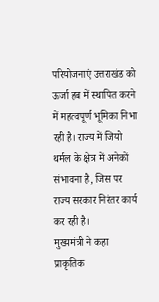परियोजनाएं उत्तराखंड को ऊर्जा हब में स्थापित करने में महत्वपूर्ण भूमिका निभा रही है। राज्य में जियो थर्मल के क्षेत्र में अनेकों संभावना है, जिस पर राज्य सरकार निरंतर कार्य कर रही है।
मुख्यमंत्री ने कहा प्राकृतिक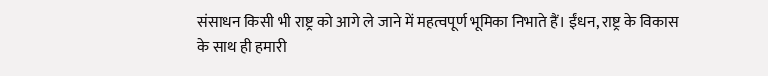संसाधन किसी भी राष्ट्र को आगे ले जाने में महत्वपूर्ण भूमिका निभाते हैं। ईंधन, राष्ट्र के विकास के साथ ही हमारी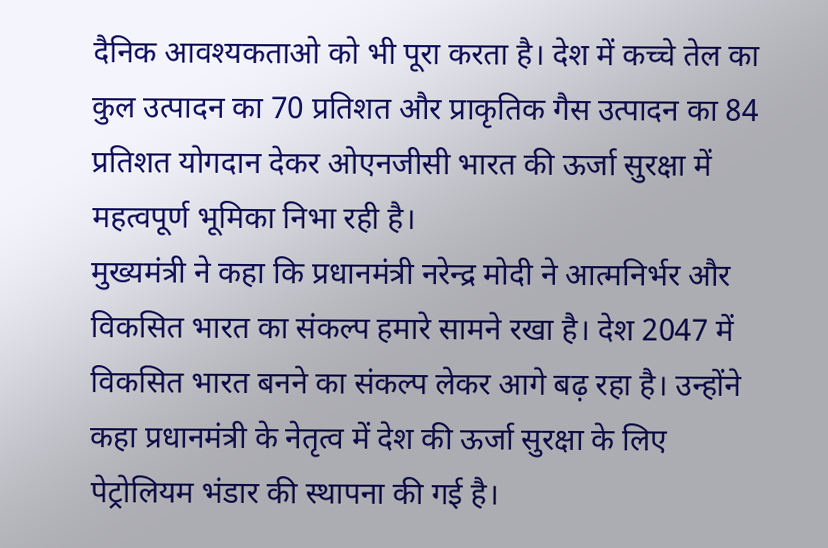दैनिक आवश्यकताओ को भी पूरा करता है। देश में कच्चे तेल का कुल उत्पादन का 70 प्रतिशत और प्राकृतिक गैस उत्पादन का 84 प्रतिशत योगदान देकर ओएनजीसी भारत की ऊर्जा सुरक्षा में महत्वपूर्ण भूमिका निभा रही है।
मुख्यमंत्री ने कहा कि प्रधानमंत्री नरेन्द्र मोदी ने आत्मनिर्भर और विकसित भारत का संकल्प हमारे सामने रखा है। देश 2047 में विकसित भारत बनने का संकल्प लेकर आगे बढ़ रहा है। उन्होंने कहा प्रधानमंत्री के नेतृत्व में देश की ऊर्जा सुरक्षा के लिए पेट्रोलियम भंडार की स्थापना की गई है।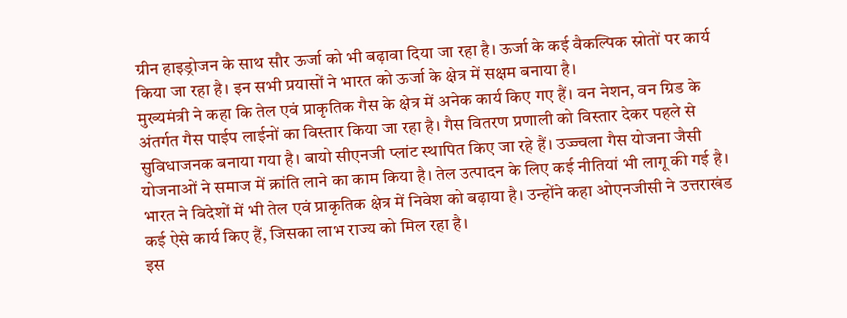ग्रीन हाइड्रोजन के साथ सौर ऊर्जा को भी बढ़ावा दिया जा रहा है। ऊर्जा के कई वैकल्पिक स्रोतों पर कार्य किया जा रहा है। इन सभी प्रयासों ने भारत को ऊर्जा के क्षेत्र में सक्षम बनाया है।
मुख्यमंत्री ने कहा कि तेल एवं प्राकृतिक गैस के क्षेत्र में अनेक कार्य किए गए हैं। वन नेशन, वन ग्रिड के अंतर्गत गैस पाईप लाईनों का विस्तार किया जा रहा है। गैस वितरण प्रणाली को विस्तार देकर पहले से सुविधाजनक बनाया गया है। बायो सीएनजी प्लांट स्थापित किए जा रहे हैं। उज्ज्वला गैस योजना जैसी योजनाओं ने समाज में क्रांति लाने का काम किया है। तेल उत्पादन के लिए कई नीतियां भी लागू की गई है। भारत ने विदेशों में भी तेल एवं प्राकृतिक क्षेत्र में निवेश को बढ़ाया है। उन्होंने कहा ओएनजीसी ने उत्तराखंड कई ऐसे कार्य किए हैं, जिसका लाभ राज्य को मिल रहा है।
इस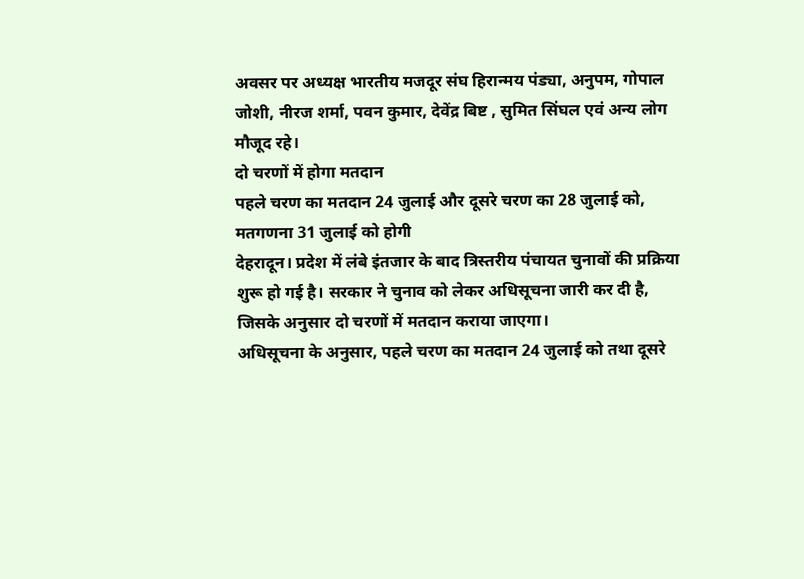अवसर पर अध्यक्ष भारतीय मजदूर संघ हिरान्मय पंड्या, अनुपम, गोपाल जोशी, नीरज शर्मा, पवन कुमार, देवेंद्र बिष्ट , सुमित सिंघल एवं अन्य लोग मौजूद रहे।
दो चरणों में होगा मतदान
पहले चरण का मतदान 24 जुलाई और दूसरे चरण का 28 जुलाई को, मतगणना 31 जुलाई को होगी
देहरादून। प्रदेश में लंबे इंतजार के बाद त्रिस्तरीय पंचायत चुनावों की प्रक्रिया शुरू हो गई है। सरकार ने चुनाव को लेकर अधिसूचना जारी कर दी है, जिसके अनुसार दो चरणों में मतदान कराया जाएगा।
अधिसूचना के अनुसार, पहले चरण का मतदान 24 जुलाई को तथा दूसरे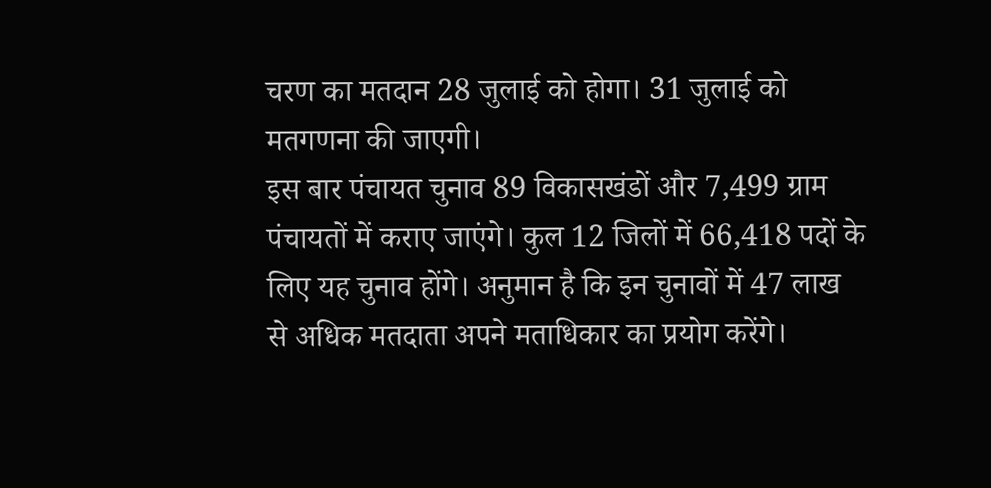चरण का मतदान 28 जुलाई को होगा। 31 जुलाई को मतगणना की जाएगी।
इस बार पंचायत चुनाव 89 विकासखंडों और 7,499 ग्राम पंचायतों में कराए जाएंगे। कुल 12 जिलों में 66,418 पदों के लिए यह चुनाव होंगे। अनुमान है कि इन चुनावों में 47 लाख से अधिक मतदाता अपने मताधिकार का प्रयोग करेंगे।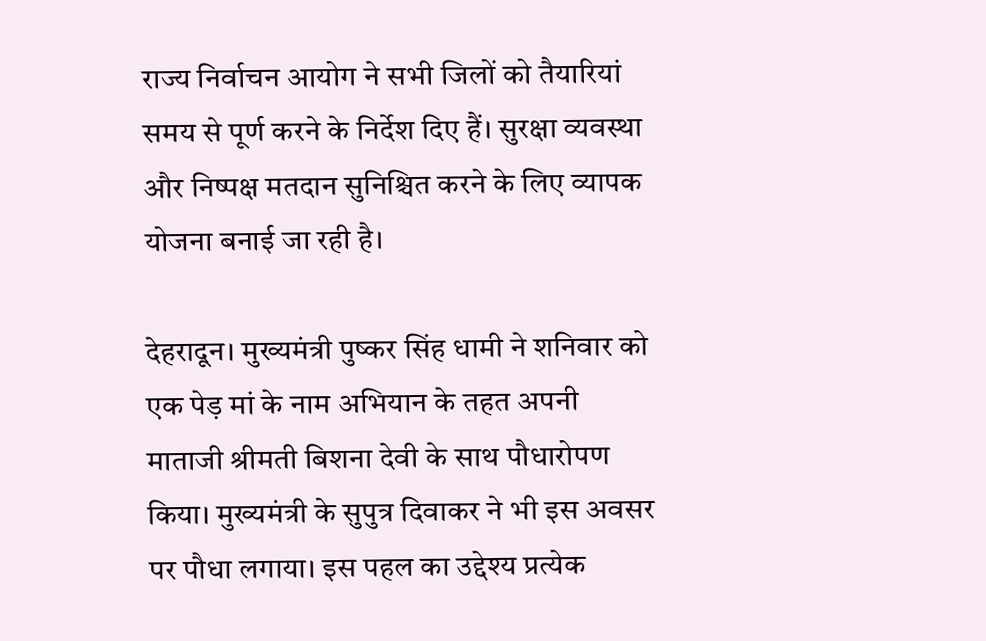राज्य निर्वाचन आयोग ने सभी जिलों को तैयारियां समय से पूर्ण करने के निर्देश दिए हैं। सुरक्षा व्यवस्था और निष्पक्ष मतदान सुनिश्चित करने के लिए व्यापक योजना बनाई जा रही है।

देहरादून। मुख्यमंत्री पुष्कर सिंह धामी ने शनिवार को एक पेड़ मां के नाम अभियान के तहत अपनी माताजी श्रीमती बिशना देवी के साथ पौधारोपण किया। मुख्यमंत्री के सुपुत्र दिवाकर ने भी इस अवसर पर पौधा लगाया। इस पहल का उद्देश्य प्रत्येक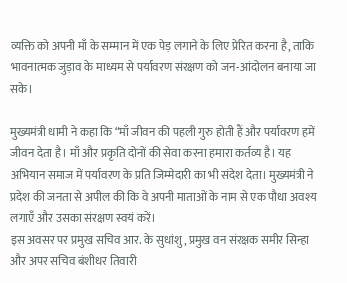व्यक्ति को अपनी माँ के सम्मान में एक पेड़ लगाने के लिए प्रेरित करना है, ताकि भावनात्मक जुड़ाव के माध्यम से पर्यावरण संरक्षण को जन-आंदोलन बनाया जा सके।

मुख्यमंत्री धामी ने कहा कि “माँ जीवन की पहली गुरु होती हैं और पर्यावरण हमें जीवन देता है। माँ और प्रकृति दोनों की सेवा करना हमारा कर्तव्य है। यह अभियान समाज में पर्यावरण के प्रति जिम्मेदारी का भी संदेश देता। मुख्यमंत्री ने प्रदेश की जनता से अपील की कि वे अपनी माताओं के नाम से एक पौधा अवश्य लगाएँ और उसका संरक्षण स्वयं करें।
इस अवसर पर प्रमुख सचिव आर. के सुधांशु, प्रमुख वन संरक्षक समीर सिन्हा और अपर सचिव बंशीधर तिवारी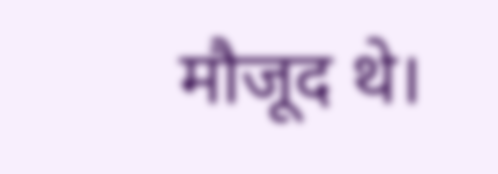मौजूद थे।